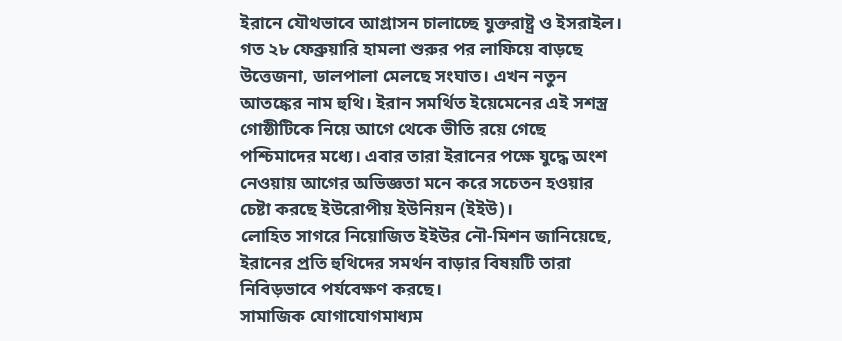ইরানে যৌথভাবে আগ্রাসন চালাচ্ছে যুক্তরাষ্ট্র ও ইসরাইল। গত ২৮ ফেব্রুয়ারি হামলা শুরুর পর লাফিয়ে বাড়ছে উত্তেজনা, ডালপালা মেলছে সংঘাত। এখন নতুন আতঙ্কের নাম হুথি। ইরান সমর্থিত ইয়েমেনের এই সশস্ত্র গোষ্ঠীটিকে নিয়ে আগে থেকে ভীতি রয়ে গেছে পশ্চিমাদের মধ্যে। এবার তারা ইরানের পক্ষে যুদ্ধে অংশ নেওয়ায় আগের অভিজ্ঞতা মনে করে সচেতন হওয়ার চেষ্টা করছে ইউরোপীয় ইউনিয়ন (ইইউ)।
লোহিত সাগরে নিয়োজিত ইইউর নৌ-মিশন জানিয়েছে, ইরানের প্রতি হুথিদের সমর্থন বাড়ার বিষয়টি তারা নিবিড়ভাবে পর্যবেক্ষণ করছে।
সামাজিক যোগাযোগমাধ্যম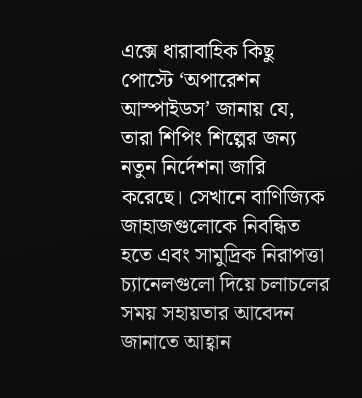এক্সে ধারাবাহিক কিছু পোস্টে ‘অপারেশন আস্পাইডস’ জানায় যে, তারা শিপিং শিল্পের জন্য নতুন নির্দেশনা জারি করেছে। সেখানে বাণিজ্যিক জাহাজগুলোকে নিবন্ধিত হতে এবং সামুদ্রিক নিরাপত্তা চ্যানেলগুলো দিয়ে চলাচলের সময় সহায়তার আবেদন জানাতে আহ্বান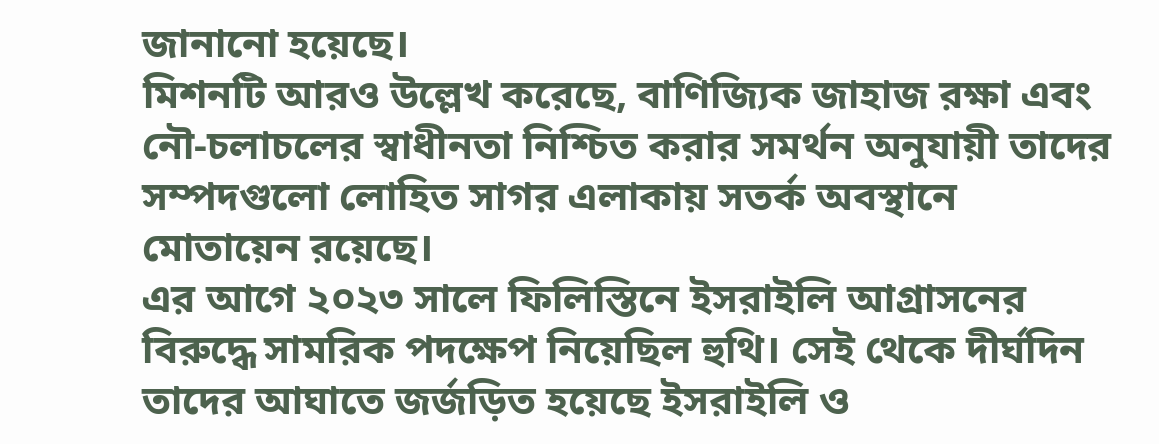জানানো হয়েছে।
মিশনটি আরও উল্লেখ করেছে, বাণিজ্যিক জাহাজ রক্ষা এবং নৌ-চলাচলের স্বাধীনতা নিশ্চিত করার সমর্থন অনুযায়ী তাদের সম্পদগুলো লোহিত সাগর এলাকায় সতর্ক অবস্থানে মোতায়েন রয়েছে।
এর আগে ২০২৩ সালে ফিলিস্তিনে ইসরাইলি আগ্রাসনের বিরুদ্ধে সামরিক পদক্ষেপ নিয়েছিল হুথি। সেই থেকে দীর্ঘদিন তাদের আঘাতে জর্জড়িত হয়েছে ইসরাইলি ও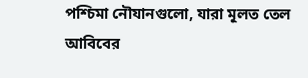পশ্চিমা নৌযানগুলো, যারা মূলত তেল আবিবের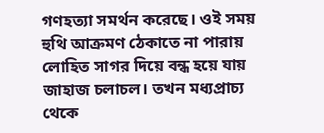গণহত্যা সমর্থন করেছে। ওই সময় হুথি আক্রমণ ঠেকাতে না পারায় লোহিত সাগর দিয়ে বন্ধ হয়ে যায় জাহাজ চলাচল। তখন মধ্যপ্রাচ্য থেকে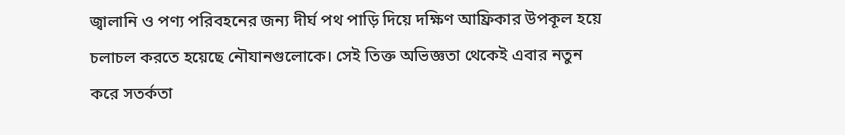জ্বালানি ও পণ্য পরিবহনের জন্য দীর্ঘ পথ পাড়ি দিয়ে দক্ষিণ আফ্রিকার উপকূল হয়ে চলাচল করতে হয়েছে নৌযানগুলোকে। সেই তিক্ত অভিজ্ঞতা থেকেই এবার নতুন করে সতর্কতা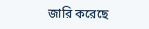জারি করেছে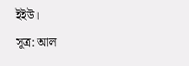ইইউ।
সূত্র: আল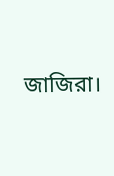জাজিরা।